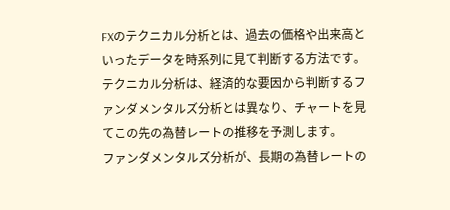FXのテクニカル分析とは、過去の価格や出来高といったデータを時系列に見て判断する方法です。
テクニカル分析は、経済的な要因から判断するファンダメンタルズ分析とは異なり、チャートを見てこの先の為替レートの推移を予測します。
ファンダメンタルズ分析が、長期の為替レートの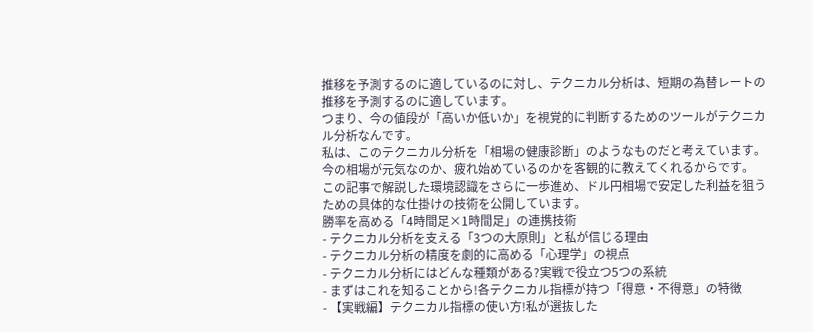推移を予測するのに適しているのに対し、テクニカル分析は、短期の為替レートの推移を予測するのに適しています。
つまり、今の値段が「高いか低いか」を視覚的に判断するためのツールがテクニカル分析なんです。
私は、このテクニカル分析を「相場の健康診断」のようなものだと考えています。
今の相場が元気なのか、疲れ始めているのかを客観的に教えてくれるからです。
この記事で解説した環境認識をさらに一歩進め、ドル円相場で安定した利益を狙うための具体的な仕掛けの技術を公開しています。
勝率を高める「4時間足×1時間足」の連携技術
- テクニカル分析を支える「3つの大原則」と私が信じる理由
- テクニカル分析の精度を劇的に高める「心理学」の視点
- テクニカル分析にはどんな種類がある?実戦で役立つ5つの系統
- まずはこれを知ることから!各テクニカル指標が持つ「得意・不得意」の特徴
- 【実戦編】テクニカル指標の使い方!私が選抜した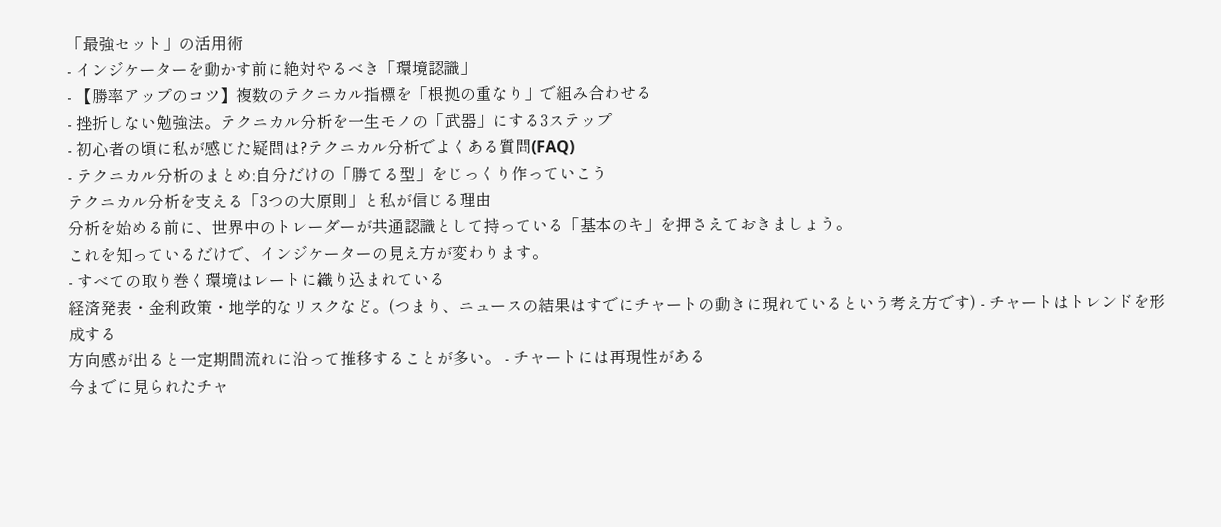「最強セット」の活用術
- インジケーターを動かす前に絶対やるべき「環境認識」
- 【勝率アップのコツ】複数のテクニカル指標を「根拠の重なり」で組み合わせる
- 挫折しない勉強法。テクニカル分析を一生モノの「武器」にする3ステップ
- 初心者の頃に私が感じた疑問は?テクニカル分析でよくある質問(FAQ)
- テクニカル分析のまとめ:自分だけの「勝てる型」をじっくり作っていこう
テクニカル分析を支える「3つの大原則」と私が信じる理由
分析を始める前に、世界中のトレーダーが共通認識として持っている「基本のキ」を押さえておきましょう。
これを知っているだけで、インジケーターの見え方が変わります。
- すべての取り巻く環境はレートに織り込まれている
経済発表・金利政策・地学的なリスクなど。(つまり、ニュースの結果はすでにチャートの動きに現れているという考え方です) - チャートはトレンドを形成する
方向感が出ると一定期間流れに沿って推移することが多い。 - チャートには再現性がある
今までに見られたチャ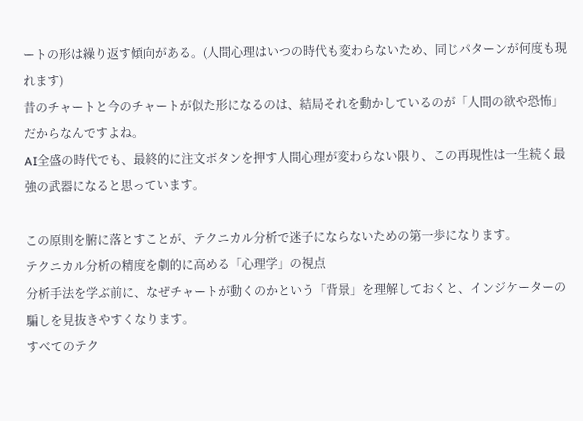ートの形は繰り返す傾向がある。(人間心理はいつの時代も変わらないため、同じパターンが何度も現れます)
昔のチャートと今のチャートが似た形になるのは、結局それを動かしているのが「人間の欲や恐怖」だからなんですよね。
AI全盛の時代でも、最終的に注文ボタンを押す人間心理が変わらない限り、この再現性は一生続く最強の武器になると思っています。

この原則を腑に落とすことが、テクニカル分析で迷子にならないための第一歩になります。
テクニカル分析の精度を劇的に高める「心理学」の視点
分析手法を学ぶ前に、なぜチャートが動くのかという「背景」を理解しておくと、インジケーターの騙しを見抜きやすくなります。
すべてのテク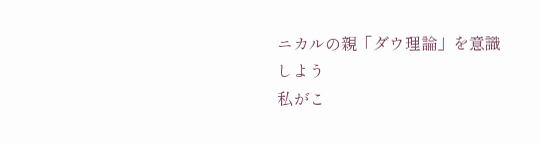ニカルの親「ダウ理論」を意識しよう
私がこ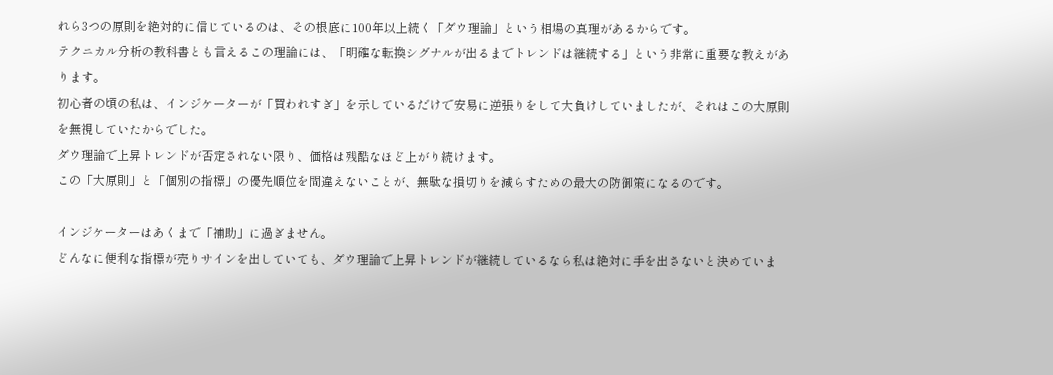れら3つの原則を絶対的に信じているのは、その根底に100年以上続く「ダウ理論」という相場の真理があるからです。
テクニカル分析の教科書とも言えるこの理論には、「明確な転換シグナルが出るまでトレンドは継続する」という非常に重要な教えがあります。
初心者の頃の私は、インジケーターが「買われすぎ」を示しているだけで安易に逆張りをして大負けしていましたが、それはこの大原則を無視していたからでした。
ダウ理論で上昇トレンドが否定されない限り、価格は残酷なほど上がり続けます。
この「大原則」と「個別の指標」の優先順位を間違えないことが、無駄な損切りを減らすための最大の防御策になるのです。

インジケーターはあくまで「補助」に過ぎません。
どんなに便利な指標が売りサインを出していても、ダウ理論で上昇トレンドが継続しているなら私は絶対に手を出さないと決めていま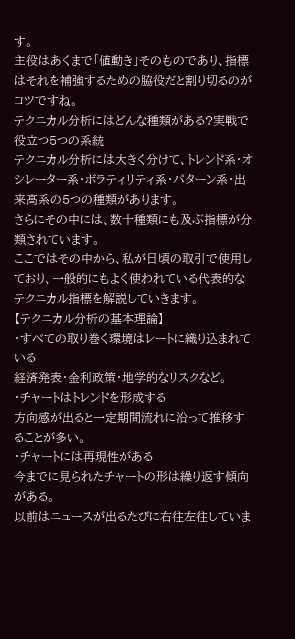す。
主役はあくまで「値動き」そのものであり、指標はそれを補強するための脇役だと割り切るのがコツですね。
テクニカル分析にはどんな種類がある?実戦で役立つ5つの系統
テクニカル分析には大きく分けて、トレンド系・オシレーター系・ボラティリティ系・パターン系・出来高系の5つの種類があります。
さらにその中には、数十種類にも及ぶ指標が分類されています。
ここではその中から、私が日頃の取引で使用しており、一般的にもよく使われている代表的なテクニカル指標を解説していきます。
【テクニカル分析の基本理論】
・すべての取り巻く環境はレートに織り込まれている
経済発表・金利政策・地学的なリスクなど。
・チャートはトレンドを形成する
方向感が出ると一定期間流れに沿って推移することが多い。
・チャートには再現性がある
今までに見られたチャートの形は繰り返す傾向がある。
以前はニュースが出るたびに右往左往していま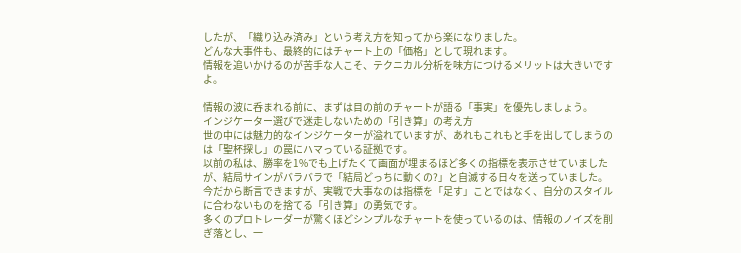したが、「織り込み済み」という考え方を知ってから楽になりました。
どんな大事件も、最終的にはチャート上の「価格」として現れます。
情報を追いかけるのが苦手な人こそ、テクニカル分析を味方につけるメリットは大きいですよ。

情報の波に呑まれる前に、まずは目の前のチャートが語る「事実」を優先しましょう。
インジケーター選びで迷走しないための「引き算」の考え方
世の中には魅力的なインジケーターが溢れていますが、あれもこれもと手を出してしまうのは「聖杯探し」の罠にハマっている証拠です。
以前の私は、勝率を1%でも上げたくて画面が埋まるほど多くの指標を表示させていましたが、結局サインがバラバラで「結局どっちに動くの?」と自滅する日々を送っていました。
今だから断言できますが、実戦で大事なのは指標を「足す」ことではなく、自分のスタイルに合わないものを捨てる「引き算」の勇気です。
多くのプロトレーダーが驚くほどシンプルなチャートを使っているのは、情報のノイズを削ぎ落とし、一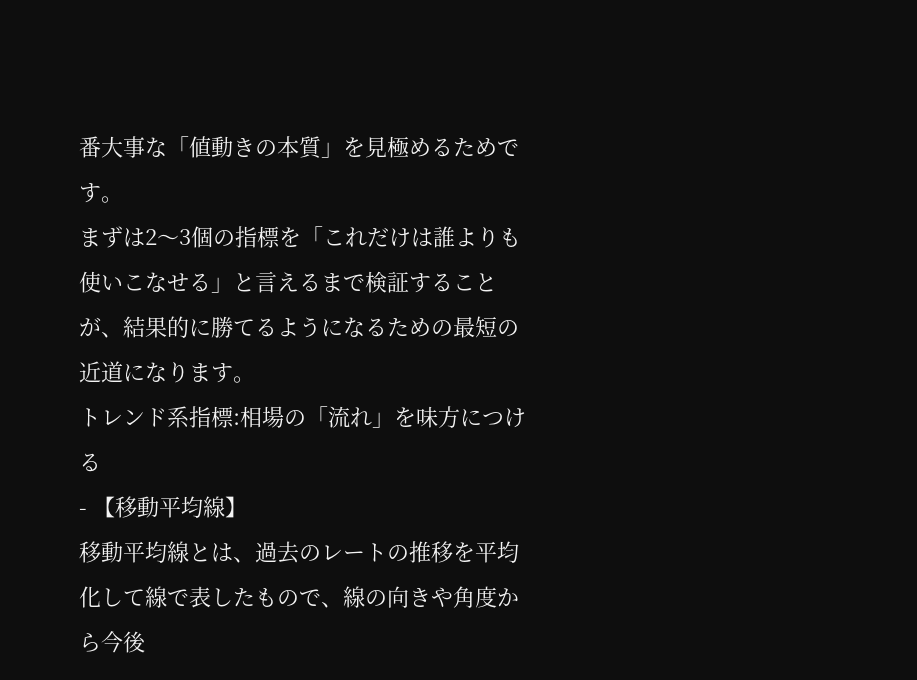番大事な「値動きの本質」を見極めるためです。
まずは2〜3個の指標を「これだけは誰よりも使いこなせる」と言えるまで検証することが、結果的に勝てるようになるための最短の近道になります。
トレンド系指標:相場の「流れ」を味方につける
- 【移動平均線】
移動平均線とは、過去のレートの推移を平均化して線で表したもので、線の向きや角度から今後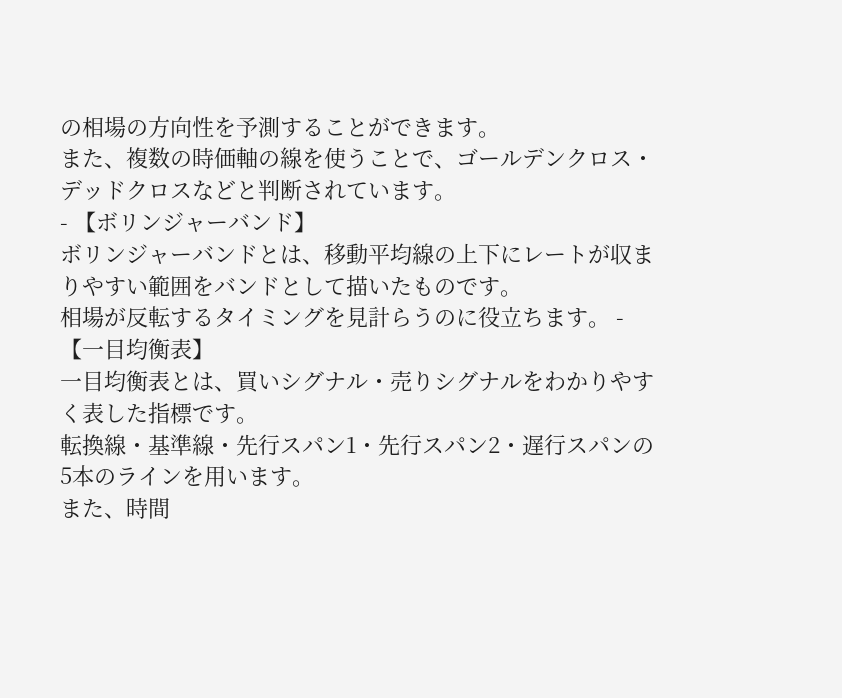の相場の方向性を予測することができます。
また、複数の時価軸の線を使うことで、ゴールデンクロス・デッドクロスなどと判断されています。
- 【ボリンジャーバンド】
ボリンジャーバンドとは、移動平均線の上下にレートが収まりやすい範囲をバンドとして描いたものです。
相場が反転するタイミングを見計らうのに役立ちます。 - 【一目均衡表】
一目均衡表とは、買いシグナル・売りシグナルをわかりやすく表した指標です。
転換線・基準線・先行スパン1・先行スパン2・遅行スパンの5本のラインを用います。
また、時間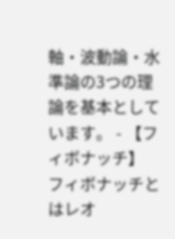軸・波動論・水準論の3つの理論を基本としています。 - 【フィボナッチ】
フィボナッチとはレオ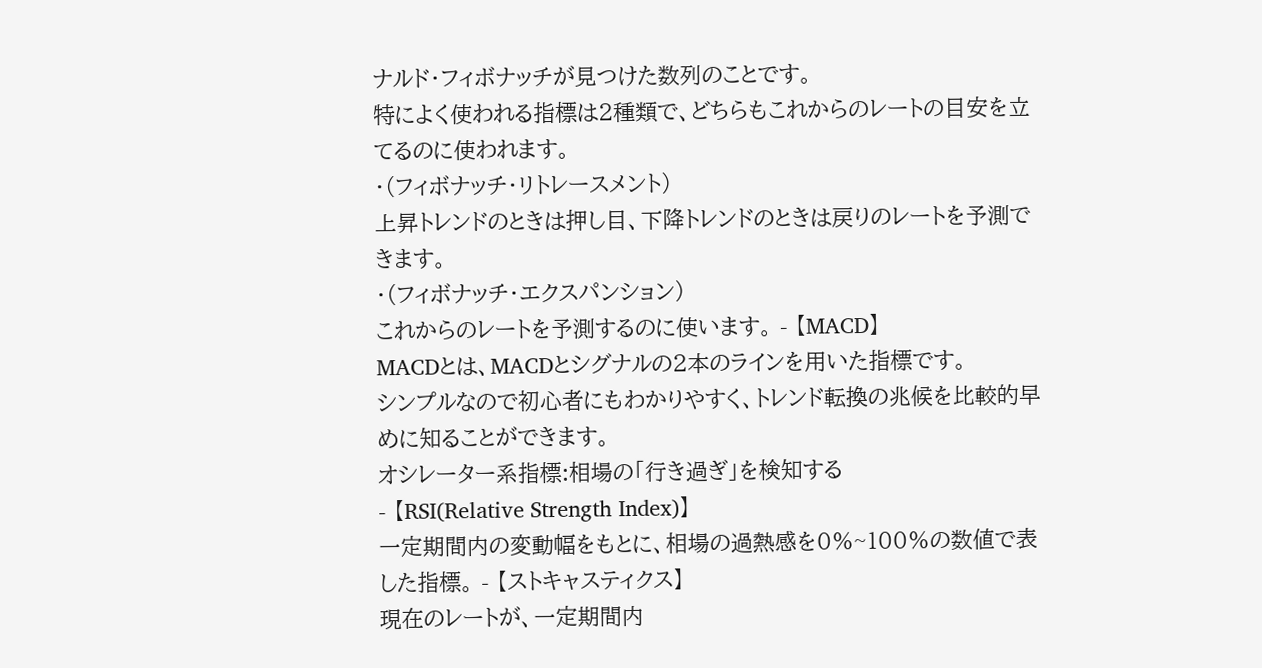ナルド・フィボナッチが見つけた数列のことです。
特によく使われる指標は2種類で、どちらもこれからのレートの目安を立てるのに使われます。
・(フィボナッチ・リトレースメント)
上昇トレンドのときは押し目、下降トレンドのときは戻りのレートを予測できます。
・(フィボナッチ・エクスパンション)
これからのレートを予測するのに使います。 - 【MACD】
MACDとは、MACDとシグナルの2本のラインを用いた指標です。
シンプルなので初心者にもわかりやすく、トレンド転換の兆候を比較的早めに知ることができます。
オシレーター系指標:相場の「行き過ぎ」を検知する
- 【RSI(Relative Strength Index)】
一定期間内の変動幅をもとに、相場の過熱感を0%~100%の数値で表した指標。 - 【ストキャスティクス】
現在のレートが、一定期間内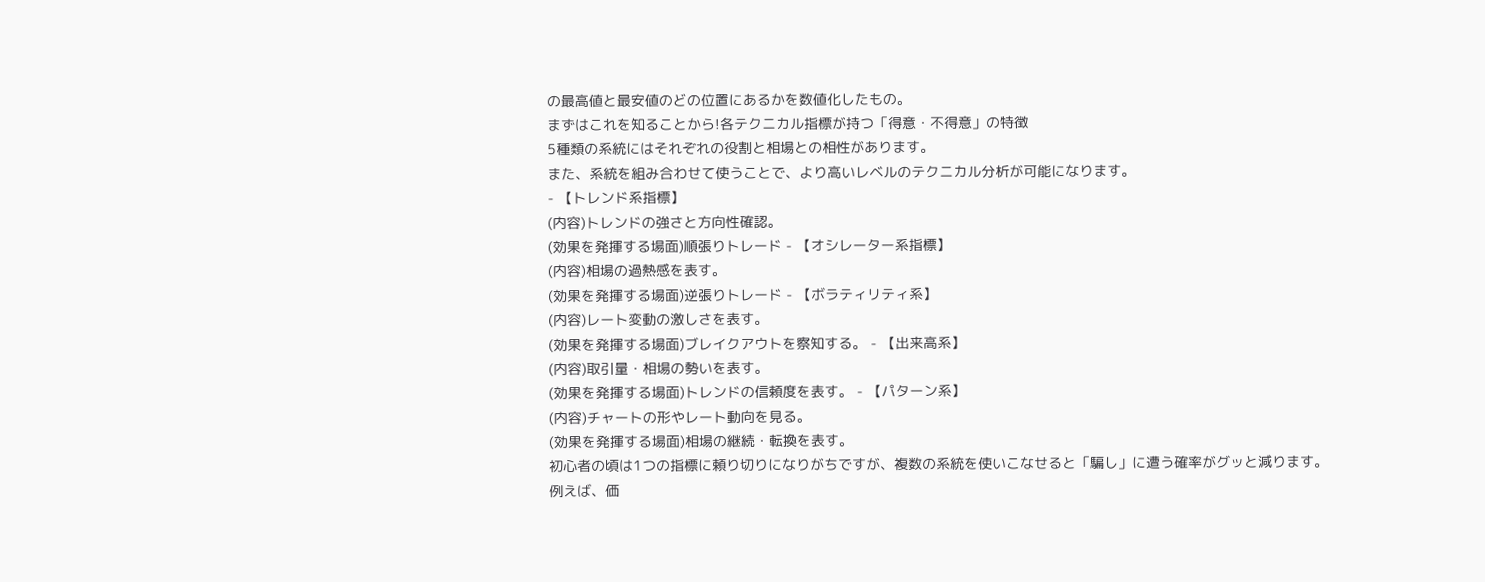の最高値と最安値のどの位置にあるかを数値化したもの。
まずはこれを知ることから!各テクニカル指標が持つ「得意・不得意」の特徴
5種類の系統にはそれぞれの役割と相場との相性があります。
また、系統を組み合わせて使うことで、より高いレベルのテクニカル分析が可能になります。
- 【トレンド系指標】
(内容)トレンドの強さと方向性確認。
(効果を発揮する場面)順張りトレード - 【オシレーター系指標】
(内容)相場の過熱感を表す。
(効果を発揮する場面)逆張りトレード - 【ボラティリティ系】
(内容)レート変動の激しさを表す。
(効果を発揮する場面)ブレイクアウトを察知する。 - 【出来高系】
(内容)取引量・相場の勢いを表す。
(効果を発揮する場面)トレンドの信頼度を表す。 - 【パターン系】
(内容)チャートの形やレート動向を見る。
(効果を発揮する場面)相場の継続・転換を表す。
初心者の頃は1つの指標に頼り切りになりがちですが、複数の系統を使いこなせると「騙し」に遭う確率がグッと減ります。
例えば、価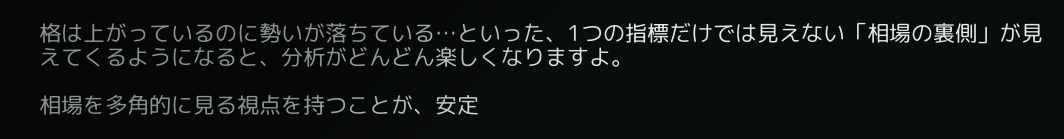格は上がっているのに勢いが落ちている…といった、1つの指標だけでは見えない「相場の裏側」が見えてくるようになると、分析がどんどん楽しくなりますよ。

相場を多角的に見る視点を持つことが、安定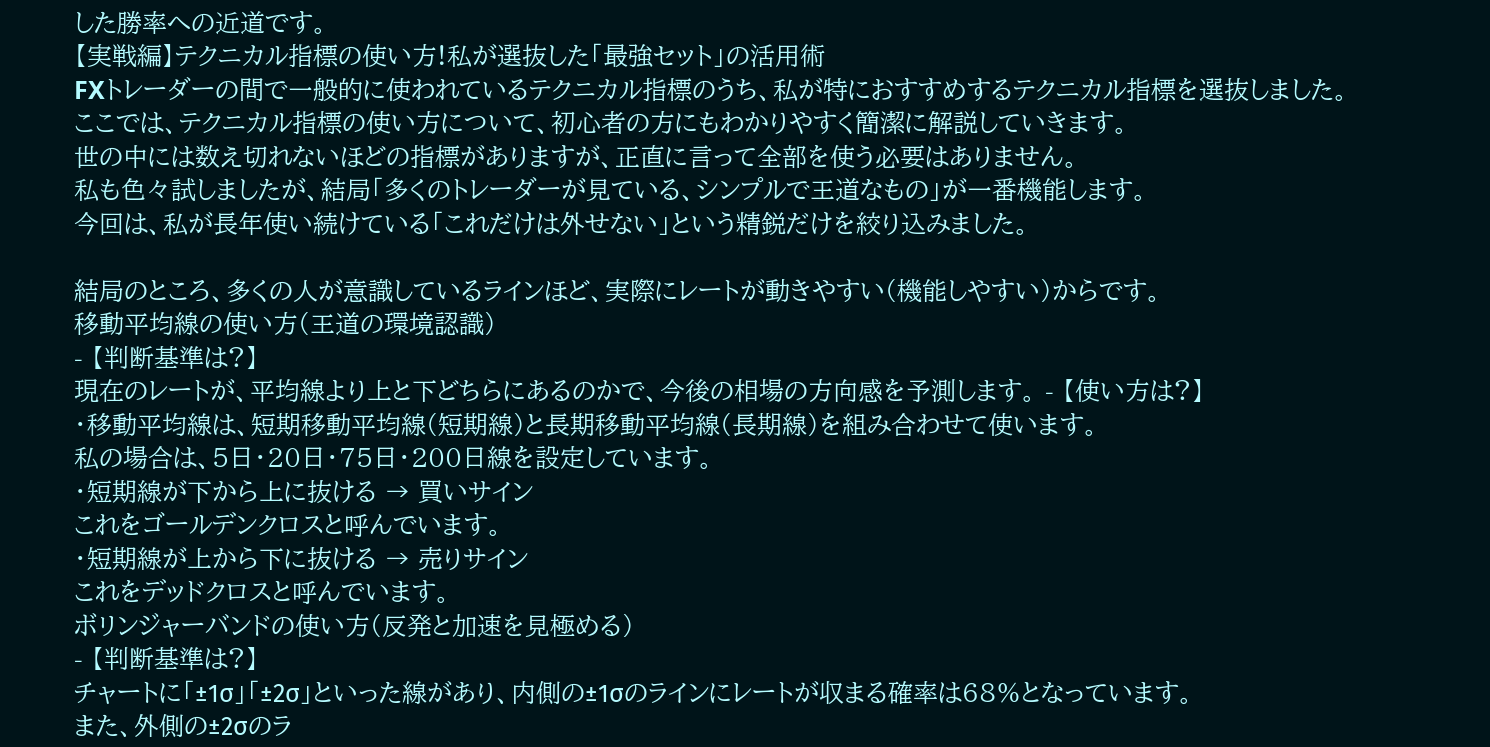した勝率への近道です。
【実戦編】テクニカル指標の使い方!私が選抜した「最強セット」の活用術
FXトレーダーの間で一般的に使われているテクニカル指標のうち、私が特におすすめするテクニカル指標を選抜しました。
ここでは、テクニカル指標の使い方について、初心者の方にもわかりやすく簡潔に解説していきます。
世の中には数え切れないほどの指標がありますが、正直に言って全部を使う必要はありません。
私も色々試しましたが、結局「多くのトレーダーが見ている、シンプルで王道なもの」が一番機能します。
今回は、私が長年使い続けている「これだけは外せない」という精鋭だけを絞り込みました。

結局のところ、多くの人が意識しているラインほど、実際にレートが動きやすい(機能しやすい)からです。
移動平均線の使い方(王道の環境認識)
- 【判断基準は?】
現在のレートが、平均線より上と下どちらにあるのかで、今後の相場の方向感を予測します。 - 【使い方は?】
・移動平均線は、短期移動平均線(短期線)と長期移動平均線(長期線)を組み合わせて使います。
私の場合は、5日・20日・75日・200日線を設定しています。
・短期線が下から上に抜ける → 買いサイン
これをゴールデンクロスと呼んでいます。
・短期線が上から下に抜ける → 売りサイン
これをデッドクロスと呼んでいます。
ボリンジャーバンドの使い方(反発と加速を見極める)
- 【判断基準は?】
チャートに「±1σ」「±2σ」といった線があり、内側の±1σのラインにレートが収まる確率は68%となっています。
また、外側の±2σのラ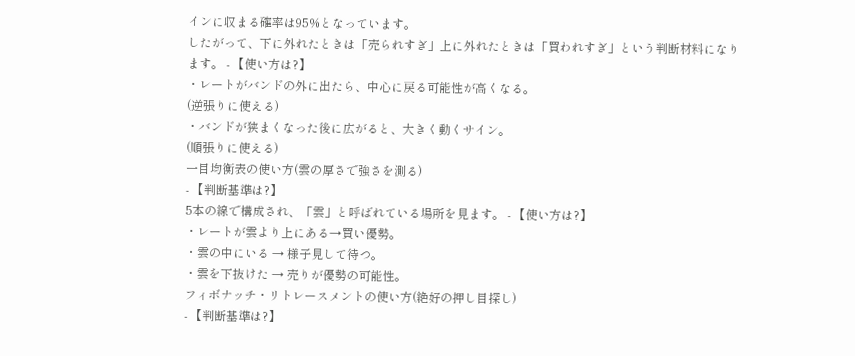インに収まる確率は95%となっています。
したがって、下に外れたときは「売られすぎ」上に外れたときは「買われすぎ」という判断材料になります。 - 【使い方は?】
・レートがバンドの外に出たら、中心に戻る可能性が高くなる。
(逆張りに使える)
・バンドが狭まくなった後に広がると、大きく動くサイン。
(順張りに使える)
一目均衡表の使い方(雲の厚さで強さを測る)
- 【判断基準は?】
5本の線で構成され、「雲」と呼ばれている場所を見ます。 - 【使い方は?】
・レートが雲より上にある→買い優勢。
・雲の中にいる → 様子見して待つ。
・雲を下抜けた → 売りが優勢の可能性。
フィボナッチ・リトレースメントの使い方(絶好の押し目探し)
- 【判断基準は?】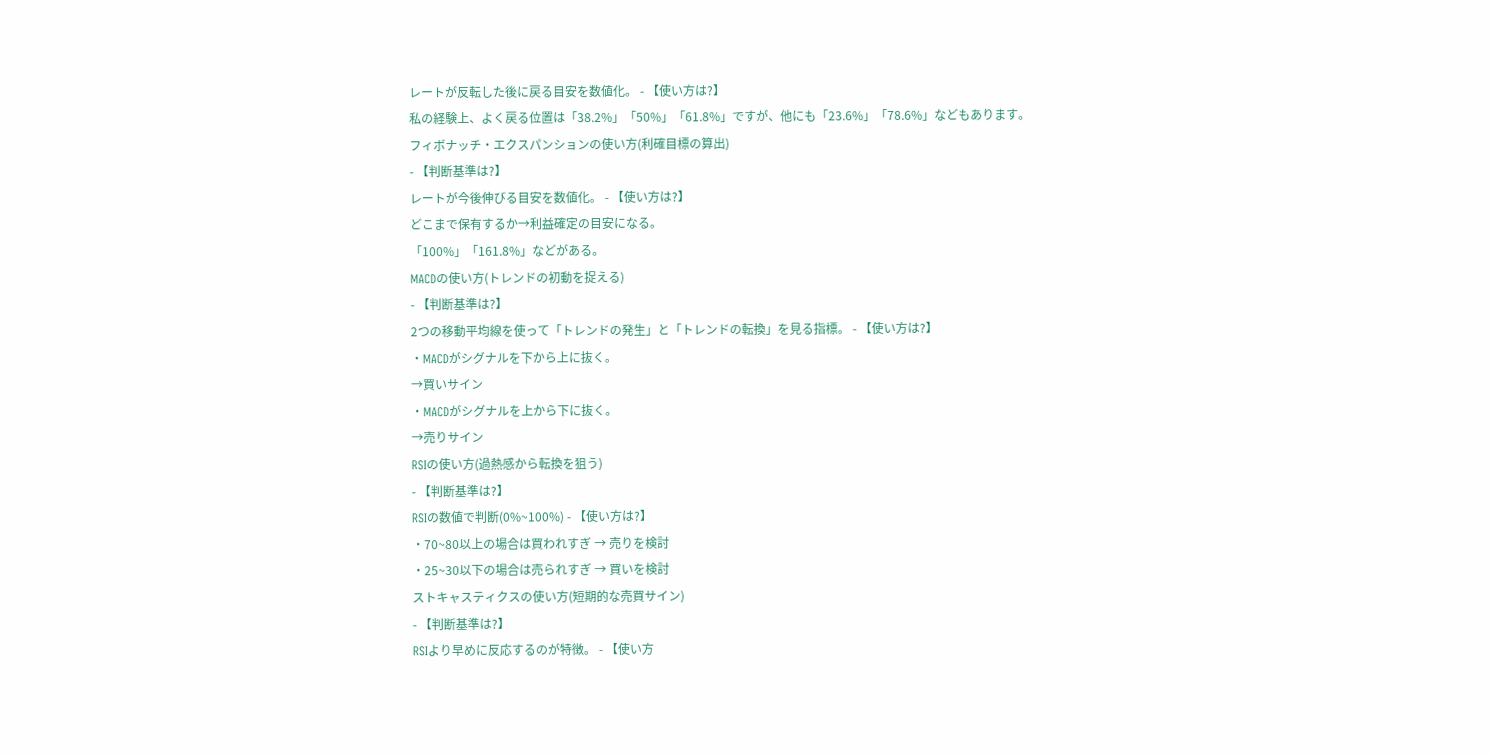レートが反転した後に戻る目安を数値化。 - 【使い方は?】
私の経験上、よく戻る位置は「38.2%」「50%」「61.8%」ですが、他にも「23.6%」「78.6%」などもあります。
フィボナッチ・エクスパンションの使い方(利確目標の算出)
- 【判断基準は?】
レートが今後伸びる目安を数値化。 - 【使い方は?】
どこまで保有するか→利益確定の目安になる。
「100%」「161.8%」などがある。
MACDの使い方(トレンドの初動を捉える)
- 【判断基準は?】
2つの移動平均線を使って「トレンドの発生」と「トレンドの転換」を見る指標。 - 【使い方は?】
・MACDがシグナルを下から上に抜く。
→買いサイン
・MACDがシグナルを上から下に抜く。
→売りサイン
RSIの使い方(過熱感から転換を狙う)
- 【判断基準は?】
RSIの数値で判断(0%~100%) - 【使い方は?】
・70~80以上の場合は買われすぎ → 売りを検討
・25~30以下の場合は売られすぎ → 買いを検討
ストキャスティクスの使い方(短期的な売買サイン)
- 【判断基準は?】
RSIより早めに反応するのが特徴。 - 【使い方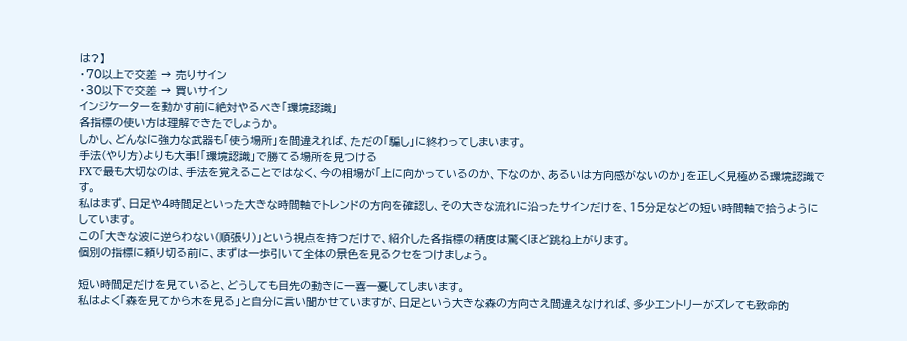は?】
・70以上で交差 → 売りサイン
・30以下で交差 → 買いサイン
インジケーターを動かす前に絶対やるべき「環境認識」
各指標の使い方は理解できたでしょうか。
しかし、どんなに強力な武器も「使う場所」を間違えれば、ただの「騙し」に終わってしまいます。
手法(やり方)よりも大事!「環境認識」で勝てる場所を見つける
FXで最も大切なのは、手法を覚えることではなく、今の相場が「上に向かっているのか、下なのか、あるいは方向感がないのか」を正しく見極める環境認識です。
私はまず、日足や4時間足といった大きな時間軸でトレンドの方向を確認し、その大きな流れに沿ったサインだけを、15分足などの短い時間軸で拾うようにしています。
この「大きな波に逆らわない(順張り)」という視点を持つだけで、紹介した各指標の精度は驚くほど跳ね上がります。
個別の指標に頼り切る前に、まずは一歩引いて全体の景色を見るクセをつけましょう。

短い時間足だけを見ていると、どうしても目先の動きに一喜一憂してしまいます。
私はよく「森を見てから木を見る」と自分に言い聞かせていますが、日足という大きな森の方向さえ間違えなければ、多少エントリーがズレても致命的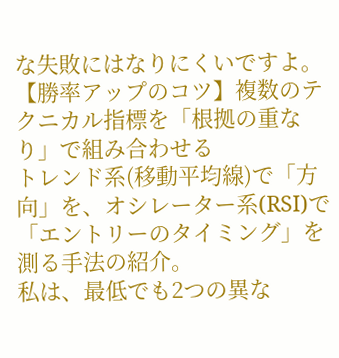な失敗にはなりにくいですよ。
【勝率アップのコツ】複数のテクニカル指標を「根拠の重なり」で組み合わせる
トレンド系(移動平均線)で「方向」を、オシレーター系(RSI)で「エントリーのタイミング」を測る手法の紹介。
私は、最低でも2つの異な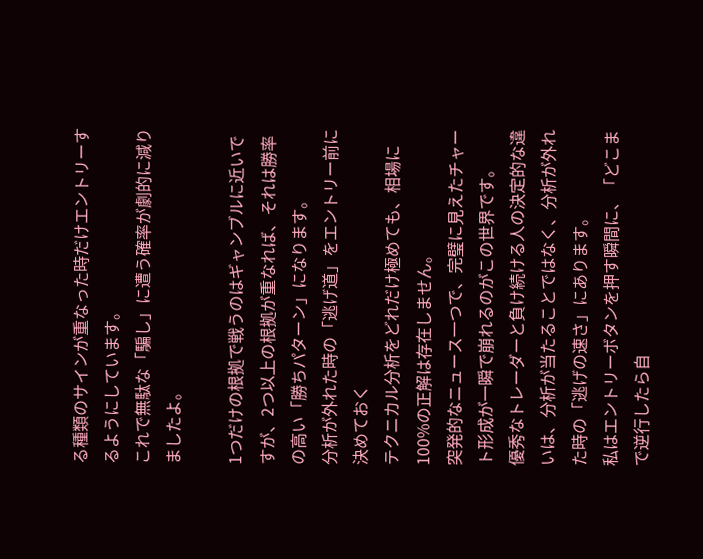る種類のサインが重なった時だけエントリーするようにしています。
これで無駄な「騙し」に遭う確率が劇的に減りましたよ。

1つだけの根拠で戦うのはギャンブルに近いですが、2つ以上の根拠が重なれば、それは勝率の高い「勝ちパターン」になります。
分析が外れた時の「逃げ道」をエントリー前に決めておく
テクニカル分析をどれだけ極めても、相場に100%の正解は存在しません。
突発的なニュース一つで、完璧に見えたチャート形成が一瞬で崩れるのがこの世界です。
優秀なトレーダーと負け続ける人の決定的な違いは、分析が当たることではなく、分析が外れた時の「逃げの速さ」にあります。
私はエントリーボタンを押す瞬間に、「どこまで逆行したら自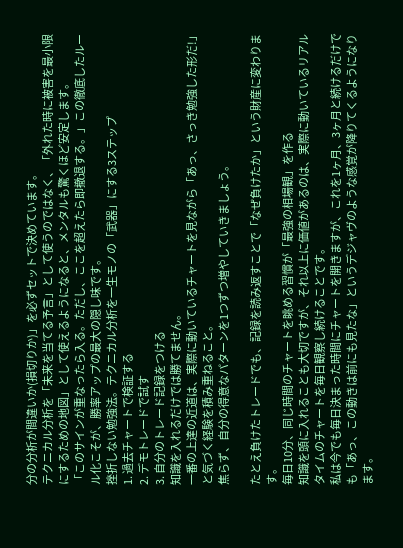分の分析が間違いか(損切りか)」を必ずセットで決めています。
テクニカル分析を「未来を当てる予言」として使うのではなく、「外れた時に被害を最小限にするための地図」として使えるようになると、メンタルも驚くほど安定します。
「このサインが重なったら入る。ただし、ここを超えたら即撤退する。」この徹底したルール化こそが、勝率アップの最大の隠し味です。
挫折しない勉強法。テクニカル分析を一生モノの「武器」にする3ステップ
1. 過去チャートで検証する
2. デモトレードで試す
3. 自分のトレード記録をつける
知識を入れるだけでは勝てません。
一番の上達の近道は、実際に動いているチャートを見ながら「あっ、さっき勉強した形だ!」と気づく経験を積み重ねること。
焦らず、自分の得意なパターンを1つずつ増やしていきましょう。

たとえ負けたトレードでも、記録を読み返すことで「なぜ負けたか」という財産に変わります。
毎日10分、同じ時間のチャートを眺める習慣が「最強の相場観」を作る
知識を頭に入れることも大切ですが、それ以上に価値があるのは、実際に動いているリアルタイムのチャートを毎日観察し続けることです。
私は今でも毎日決まった時間にチャートを開きますが、これを1ヶ月、3ヶ月と続けるだけでも「あっ、この動きは前にも見たな」というデジャヴのような感覚が降りてくるようになります。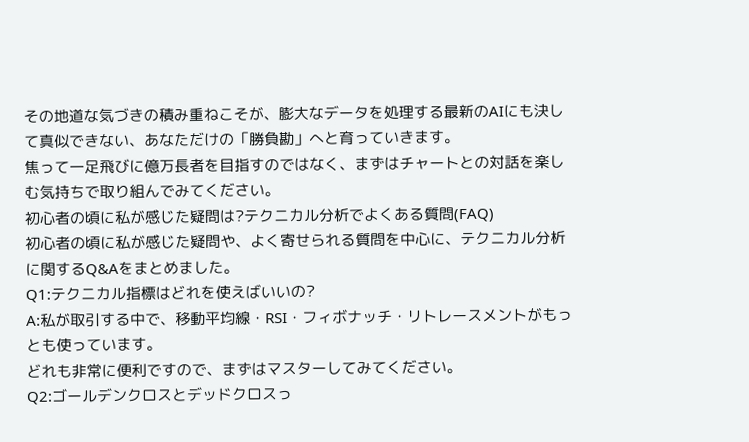その地道な気づきの積み重ねこそが、膨大なデータを処理する最新のAIにも決して真似できない、あなただけの「勝負勘」へと育っていきます。
焦って一足飛びに億万長者を目指すのではなく、まずはチャートとの対話を楽しむ気持ちで取り組んでみてください。
初心者の頃に私が感じた疑問は?テクニカル分析でよくある質問(FAQ)
初心者の頃に私が感じた疑問や、よく寄せられる質問を中心に、テクニカル分析に関するQ&Aをまとめました。
Q1:テクニカル指標はどれを使えばいいの?
A:私が取引する中で、移動平均線・RSI・フィボナッチ・リトレースメントがもっとも使っています。
どれも非常に便利ですので、まずはマスターしてみてください。
Q2:ゴールデンクロスとデッドクロスっ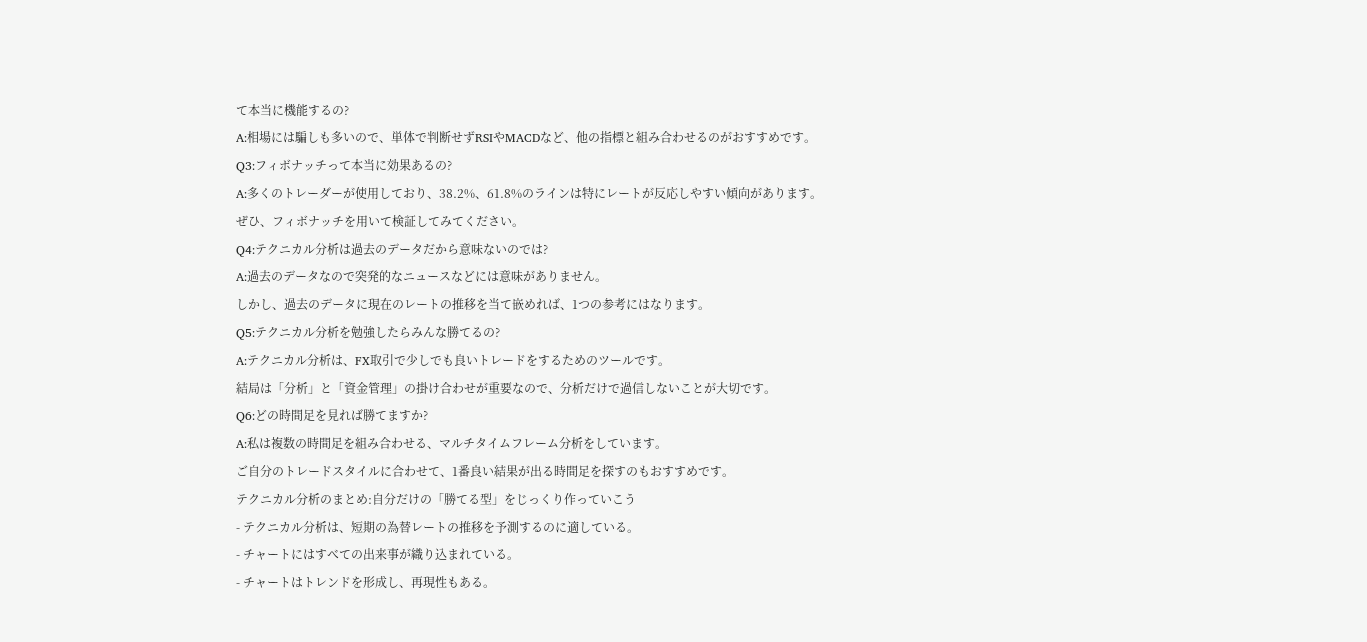て本当に機能するの?
A:相場には騙しも多いので、単体で判断せずRSIやMACDなど、他の指標と組み合わせるのがおすすめです。
Q3:フィボナッチって本当に効果あるの?
A:多くのトレーダーが使用しており、38.2%、61.8%のラインは特にレートが反応しやすい傾向があります。
ぜひ、フィボナッチを用いて検証してみてください。
Q4:テクニカル分析は過去のデータだから意味ないのでは?
A:過去のデータなので突発的なニュースなどには意味がありません。
しかし、過去のデータに現在のレートの推移を当て嵌めれば、1つの参考にはなります。
Q5:テクニカル分析を勉強したらみんな勝てるの?
A:テクニカル分析は、FX取引で少しでも良いトレードをするためのツールです。
結局は「分析」と「資金管理」の掛け合わせが重要なので、分析だけで過信しないことが大切です。
Q6:どの時間足を見れば勝てますか?
A:私は複数の時間足を組み合わせる、マルチタイムフレーム分析をしています。
ご自分のトレードスタイルに合わせて、1番良い結果が出る時間足を探すのもおすすめです。
テクニカル分析のまとめ:自分だけの「勝てる型」をじっくり作っていこう
- テクニカル分析は、短期の為替レートの推移を予測するのに適している。
- チャートにはすべての出来事が織り込まれている。
- チャートはトレンドを形成し、再現性もある。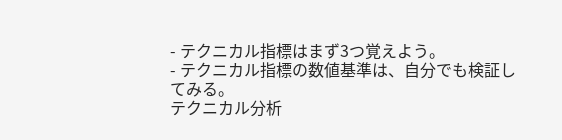- テクニカル指標はまず3つ覚えよう。
- テクニカル指標の数値基準は、自分でも検証してみる。
テクニカル分析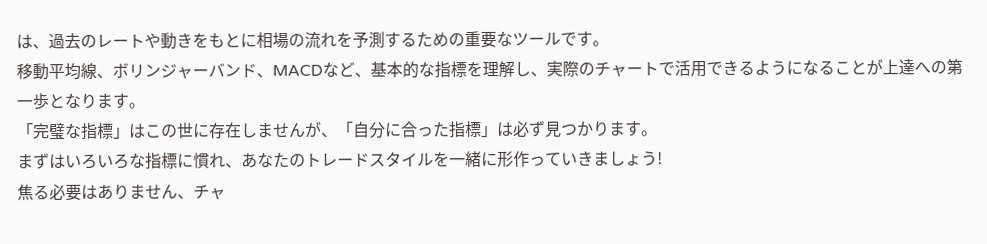は、過去のレートや動きをもとに相場の流れを予測するための重要なツールです。
移動平均線、ボリンジャーバンド、MACDなど、基本的な指標を理解し、実際のチャートで活用できるようになることが上達への第一歩となります。
「完璧な指標」はこの世に存在しませんが、「自分に合った指標」は必ず見つかります。
まずはいろいろな指標に慣れ、あなたのトレードスタイルを一緒に形作っていきましょう!
焦る必要はありません、チャ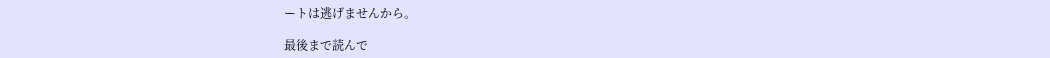ートは逃げませんから。

最後まで読んで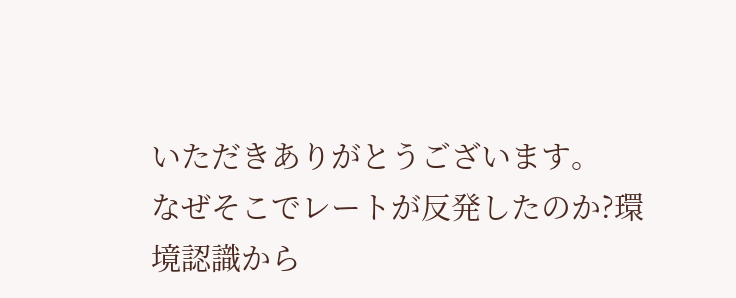いただきありがとうございます。
なぜそこでレートが反発したのか?環境認識から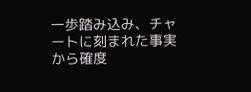一歩踏み込み、チャートに刻まれた事実から確度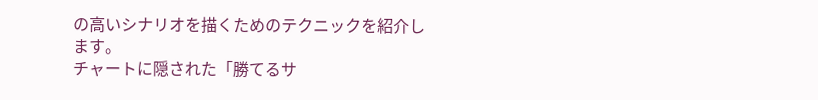の高いシナリオを描くためのテクニックを紹介します。
チャートに隠された「勝てるサ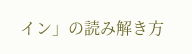イン」の読み解き方